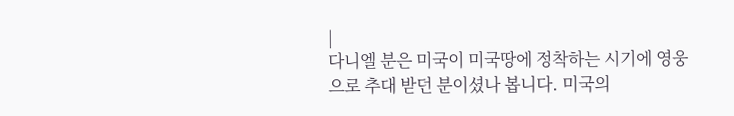|
다니엘 분은 미국이 미국땅에 정착하는 시기에 영웅으로 추대 받던 분이셨나 봅니다. 미국의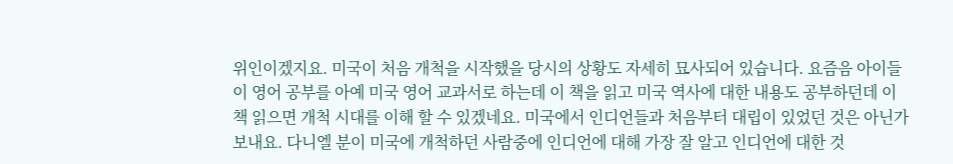위인이겠지요. 미국이 처음 개척을 시작했을 당시의 상황도 자세히 묘사되어 있습니다. 요즘음 아이들이 영어 공부를 아예 미국 영어 교과서로 하는데 이 책을 읽고 미국 역사에 대한 내용도 공부하던데 이 책 읽으면 개척 시대를 이해 할 수 있겠네요. 미국에서 인디언들과 처음부터 대립이 있었던 것은 아닌가 보내요. 다니엘 분이 미국에 개척하던 사람중에 인디언에 대해 가장 잘 알고 인디언에 대한 것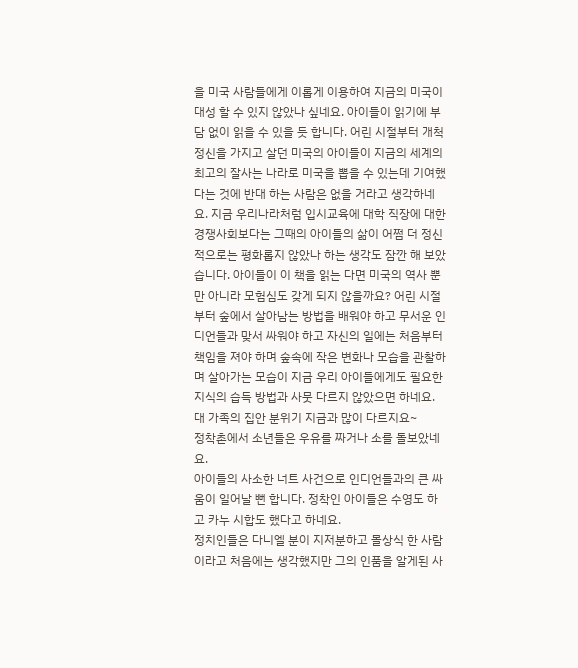을 미국 사람들에게 이롭게 이용하여 지금의 미국이 대성 할 수 있지 않았나 싶네요. 아이들이 읽기에 부담 없이 읽을 수 있을 듯 합니다. 어린 시절부터 개척 정신을 가지고 살던 미국의 아이들이 지금의 세계의 최고의 잘사는 나라로 미국을 뽑을 수 있는데 기여했다는 것에 반대 하는 사람은 없을 거라고 생각하네요. 지금 우리나라처럼 입시교육에 대학 직장에 대한 경쟁사회보다는 그때의 아이들의 삶이 어쩜 더 정신적으로는 평화롭지 않았나 하는 생각도 잠깐 해 보았습니다. 아이들이 이 책을 읽는 다면 미국의 역사 뿐만 아니라 모험심도 갖게 되지 않을까요? 어린 시절부터 숲에서 살아남는 방법을 배워야 하고 무서운 인디언들과 맞서 싸워야 하고 자신의 일에는 처음부터 책임을 져야 하며 숲속에 작은 변화나 모습을 관찰하며 살아가는 모습이 지금 우리 아이들에게도 필요한 지식의 습득 방법과 사뭇 다르지 않았으면 하네요.
대 가족의 집안 분위기 지금과 많이 다르지요~
정착촌에서 소년들은 우유를 짜거나 소를 돌보았네요.
아이들의 사소한 너트 사건으로 인디언들과의 큰 싸움이 일어날 뻔 합니다. 정착인 아이들은 수영도 하고 카누 시합도 했다고 하네요.
정치인들은 다니엘 분이 지저분하고 몰상식 한 사람이라고 처음에는 생각했지만 그의 인품을 알게된 사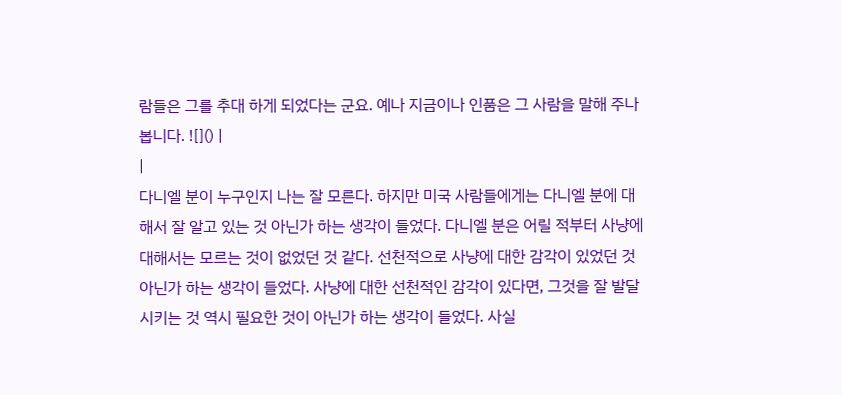람들은 그를 추대 하게 되었다는 군요. 예나 지금이나 인품은 그 사람을 말해 주나 봅니다. ![]() |
|
다니엘 분이 누구인지 나는 잘 모른다. 하지만 미국 사람들에게는 다니엘 분에 대해서 잘 알고 있는 것 아닌가 하는 생각이 들었다. 다니엘 분은 어릴 적부터 사냥에 대해서는 모르는 것이 없었던 것 같다. 선천적으로 사냥에 대한 감각이 있었던 것 아닌가 하는 생각이 들었다. 사냥에 대한 선천적인 감각이 있다면, 그것을 잘 발달시키는 것 역시 필요한 것이 아닌가 하는 생각이 들었다. 사실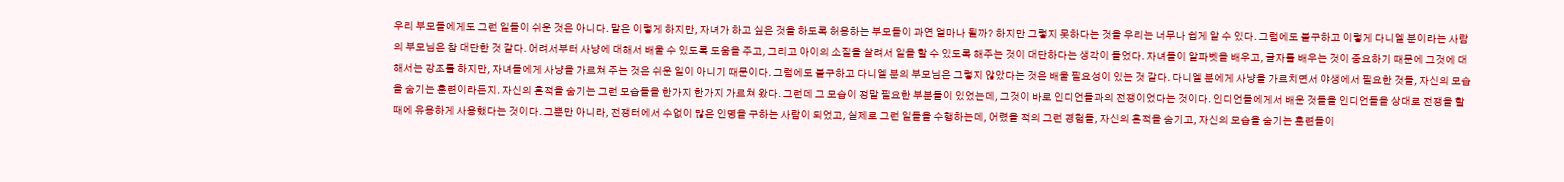우리 부모들에게도 그런 일들이 쉬운 것은 아니다. 말은 이렇게 하지만, 자녀가 하고 싶은 것을 하도록 허용하는 부모들이 과연 얼마나 될까? 하지만 그렇지 못하다는 것을 우리는 너무나 쉽게 알 수 있다. 그럼에도 불구하고 이렇게 다니엘 분이라는 사람의 부모님은 참 대단한 것 같다. 어려서부터 사냥에 대해서 배울 수 있도록 도움을 주고, 그리고 아이의 소질을 살려서 일을 할 수 있도록 해주는 것이 대단하다는 생각이 들었다. 자녀들이 알파벳을 배우고, 글자를 배우는 것이 중요하기 때문에 그것에 대해서는 강조를 하지만, 자녀들에게 사냥을 가르쳐 주는 것은 쉬운 일이 아니기 때문이다. 그럼에도 불구하고 다니엘 분의 부모님은 그렇지 않았다는 것은 배울 필요성이 있는 것 같다. 다니엘 분에게 사냥을 가르치면서 야생에서 필요한 것들, 자신의 모습을 숨기는 훈련이라든지. 자신의 흔적을 숨기는 그런 모습들을 한가지 한가지 가르쳐 왔다. 그런데 그 모습이 정말 필요한 부분들이 있었는데, 그것이 바로 인디언들과의 전쟁이었다는 것이다. 인디언들에게서 배운 것들을 인디언들을 상대로 전쟁을 할 때에 유용하게 사용했다는 것이다. 그뿐만 아니라, 전쟁터에서 수없이 많은 인명을 구하는 사람이 되었고, 실제로 그런 일들을 수행하는데, 어렸을 적의 그런 경험들, 자신의 흔적을 숨기고, 자신의 모습을 숨기는 훈련들이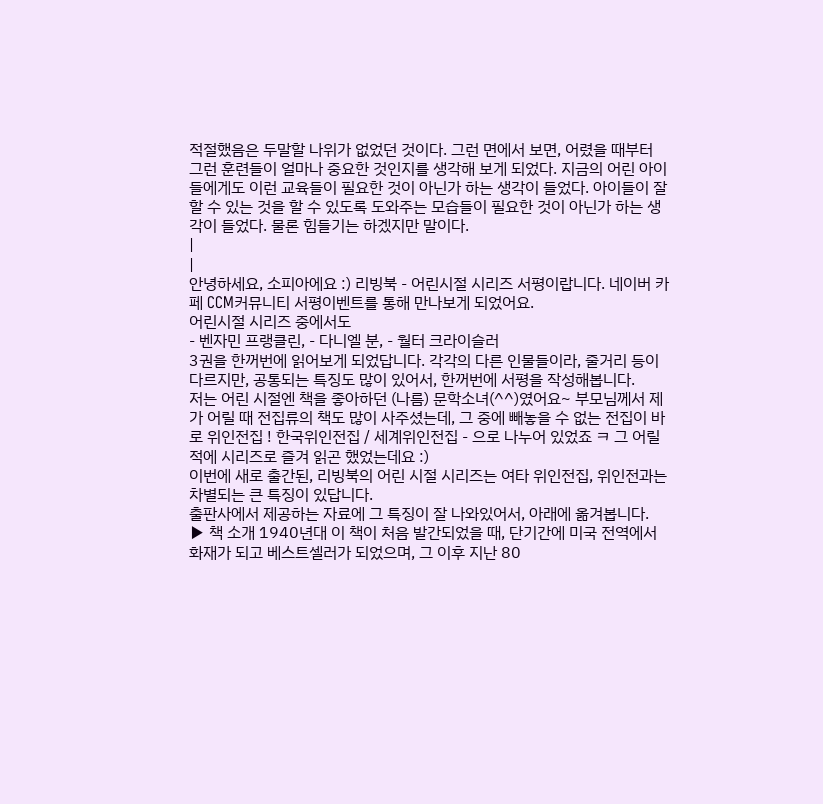적절했음은 두말할 나위가 없었던 것이다. 그런 면에서 보면, 어렸을 때부터 그런 훈련들이 얼마나 중요한 것인지를 생각해 보게 되었다. 지금의 어린 아이들에게도 이런 교육들이 필요한 것이 아닌가 하는 생각이 들었다. 아이들이 잘 할 수 있는 것을 할 수 있도록 도와주는 모습들이 필요한 것이 아닌가 하는 생각이 들었다. 물론 힘들기는 하겠지만 말이다.
|
|
안녕하세요, 소피아에요 :) 리빙북 - 어린시절 시리즈 서평이랍니다. 네이버 카페 CCM커뮤니티 서평이벤트를 통해 만나보게 되었어요.
어린시절 시리즈 중에서도
- 벤자민 프랭클린, - 다니엘 분, - 월터 크라이슬러
3권을 한꺼번에 읽어보게 되었답니다. 각각의 다른 인물들이라, 줄거리 등이 다르지만, 공통되는 특징도 많이 있어서, 한꺼번에 서평을 작성해봅니다.
저는 어린 시절엔 책을 좋아하던 (나름) 문학소녀(^^)였어요~ 부모님께서 제가 어릴 때 전집류의 책도 많이 사주셨는데, 그 중에 빼놓을 수 없는 전집이 바로 위인전집 ! 한국위인전집 / 세계위인전집 - 으로 나누어 있었죠 ㅋ 그 어릴 적에 시리즈로 즐겨 읽곤 했었는데요 :)
이번에 새로 출간된, 리빙북의 어린 시절 시리즈는 여타 위인전집, 위인전과는 차별되는 큰 특징이 있답니다.
출판사에서 제공하는 자료에 그 특징이 잘 나와있어서, 아래에 옮겨봅니다.
▶ 책 소개 1940년대 이 책이 처음 발간되었을 때, 단기간에 미국 전역에서 화재가 되고 베스트셀러가 되었으며, 그 이후 지난 80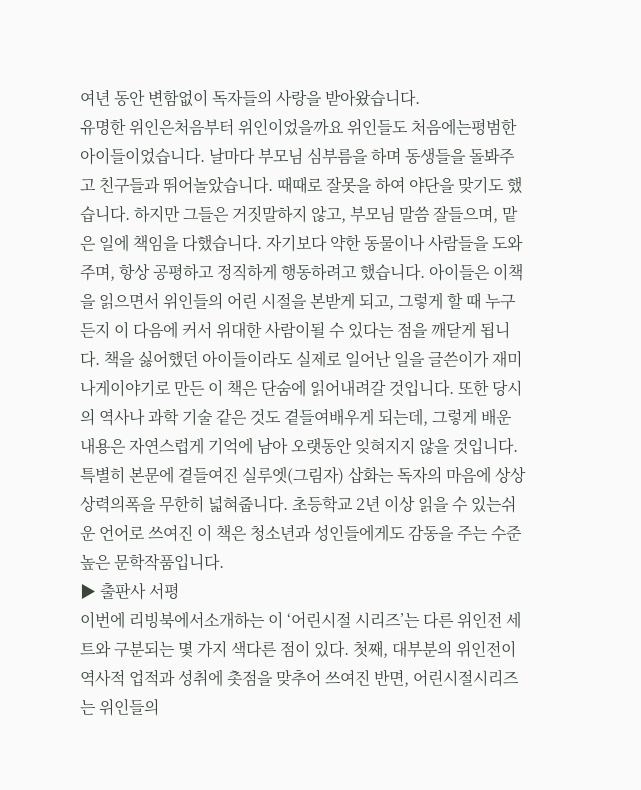여년 동안 변함없이 독자들의 사랑을 받아왔습니다.
유명한 위인은처음부터 위인이었을까요 위인들도 처음에는평범한 아이들이었습니다. 날마다 부모님 심부름을 하며 동생들을 돌봐주고 친구들과 뛰어놀았습니다. 때때로 잘못을 하여 야단을 맞기도 했습니다. 하지만 그들은 거짓말하지 않고, 부모님 말씀 잘들으며, 맡은 일에 책임을 다했습니다. 자기보다 약한 동물이나 사람들을 도와주며, 항상 공평하고 정직하게 행동하려고 했습니다. 아이들은 이책을 읽으면서 위인들의 어린 시절을 본받게 되고, 그렇게 할 때 누구든지 이 다음에 커서 위대한 사람이될 수 있다는 점을 깨닫게 됩니다. 책을 싫어했던 아이들이라도 실제로 일어난 일을 글쓴이가 재미나게이야기로 만든 이 책은 단숨에 읽어내려갈 것입니다. 또한 당시의 역사나 과학 기술 같은 것도 곁들여배우게 되는데, 그렇게 배운 내용은 자연스럽게 기억에 남아 오랫동안 잊혀지지 않을 것입니다. 특별히 본문에 곁들여진 실루엣(그림자) 삽화는 독자의 마음에 상상상력의폭을 무한히 넓혀줍니다. 초등학교 2년 이상 읽을 수 있는쉬운 언어로 쓰여진 이 책은 청소년과 성인들에게도 감동을 주는 수준 높은 문학작품입니다.
▶ 출판사 서평
이번에 리빙북에서소개하는 이 ‘어린시절 시리즈’는 다른 위인전 세트와 구분되는 몇 가지 색다른 점이 있다. 첫째, 대부분의 위인전이 역사적 업적과 성취에 촛점을 맞추어 쓰여진 반면, 어린시절시리즈는 위인들의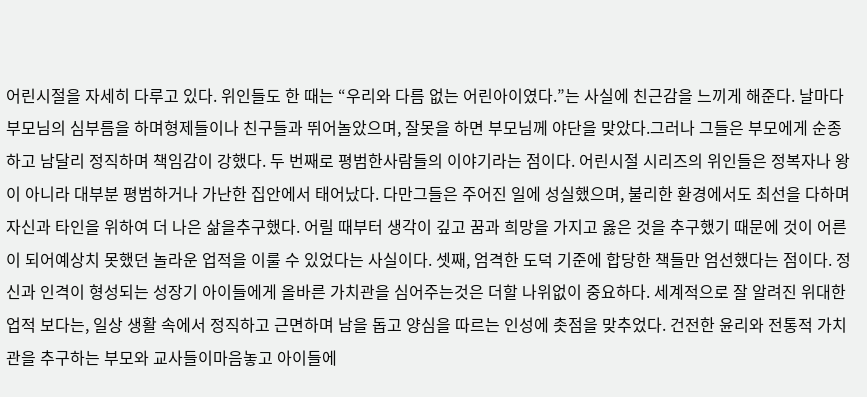어린시절을 자세히 다루고 있다. 위인들도 한 때는 “우리와 다름 없는 어린아이였다.”는 사실에 친근감을 느끼게 해준다. 날마다 부모님의 심부름을 하며형제들이나 친구들과 뛰어놀았으며, 잘못을 하면 부모님께 야단을 맞았다.그러나 그들은 부모에게 순종하고 남달리 정직하며 책임감이 강했다. 두 번째로 평범한사람들의 이야기라는 점이다. 어린시절 시리즈의 위인들은 정복자나 왕이 아니라 대부분 평범하거나 가난한 집안에서 태어났다. 다만그들은 주어진 일에 성실했으며, 불리한 환경에서도 최선을 다하며 자신과 타인을 위하여 더 나은 삶을추구했다. 어릴 때부터 생각이 깊고 꿈과 희망을 가지고 옳은 것을 추구했기 때문에 것이 어른이 되어예상치 못했던 놀라운 업적을 이룰 수 있었다는 사실이다. 셋째, 엄격한 도덕 기준에 합당한 책들만 엄선했다는 점이다. 정신과 인격이 형성되는 성장기 아이들에게 올바른 가치관을 심어주는것은 더할 나위없이 중요하다. 세계적으로 잘 알려진 위대한 업적 보다는, 일상 생활 속에서 정직하고 근면하며 남을 돕고 양심을 따르는 인성에 촛점을 맞추었다. 건전한 윤리와 전통적 가치관을 추구하는 부모와 교사들이마음놓고 아이들에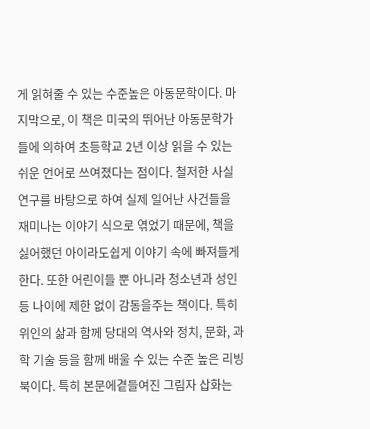게 읽혀줄 수 있는 수준높은 아동문학이다. 마지막으로, 이 책은 미국의 뛰어난 아동문학가들에 의하여 초등학교 2년 이상 읽을 수 있는 쉬운 언어로 쓰여졌다는 점이다. 철저한 사실연구를 바탕으로 하여 실제 일어난 사건들을 재미나는 이야기 식으로 엮었기 때문에, 책을 싫어했던 아이라도쉽게 이야기 속에 빠져들게 한다. 또한 어린이들 뿐 아니라 청소년과 성인 등 나이에 제한 없이 감동을주는 책이다. 특히 위인의 삶과 함께 당대의 역사와 정치, 문화, 과학 기술 등을 함께 배울 수 있는 수준 높은 리빙북이다. 특히 본문에곁들여진 그림자 삽화는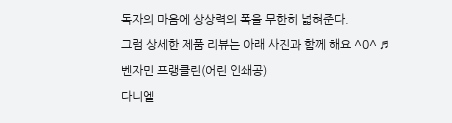독자의 마음에 상상력의 폭을 무한히 넓혀준다.
그럼 상세한 제품 리뷰는 아래 사진과 함께 해요 ^0^ ♬
벤자민 프랭클린(어린 인쇄공)
다니엘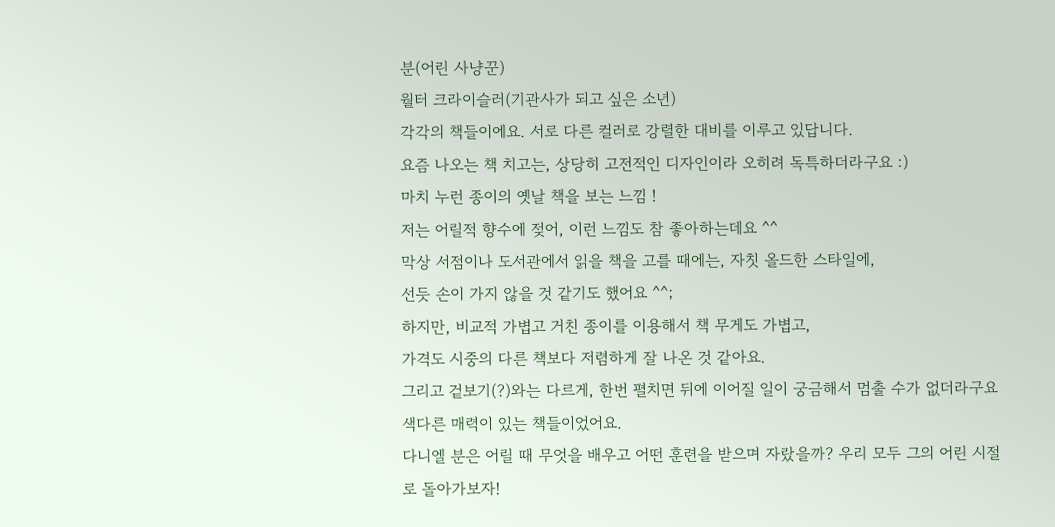분(어린 사냥꾼)
월터 크라이슬러(기관사가 되고 싶은 소년)
각각의 책들이에요. 서로 다른 컬러로 강렬한 대비를 이루고 있답니다.
요즘 나오는 책 치고는, 상당히 고전적인 디자인이라 오히려 독특하더라구요 :)
마치 누런 종이의 옛날 책을 보는 느낌 !
저는 어릴적 향수에 젖어, 이런 느낌도 참 좋아하는데요 ^^
막상 서점이나 도서관에서 읽을 책을 고를 때에는, 자칫 올드한 스타일에,
선듯 손이 가지 않을 것 같기도 했어요 ^^;
하지만, 비교적 가볍고 거친 종이를 이용해서 책 무게도 가볍고,
가격도 시중의 다른 책보다 저렴하게 잘 나온 것 같아요.
그리고 겉보기(?)와는 다르게, 한번 펼치면 뒤에 이어질 일이 궁금해서 멈출 수가 없더라구요
색다른 매력이 있는 책들이었어요.
다니엘 분은 어릴 때 무엇을 배우고 어떤 훈련을 받으며 자랐을까? 우리 모두 그의 어린 시절로 돌아가보자!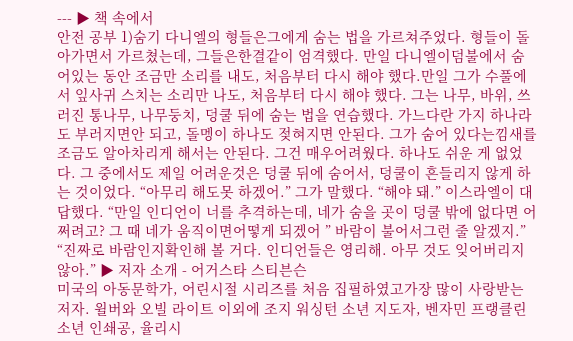--- ▶ 책 속에서
안전 공부 1)숨기 다니엘의 형들은그에게 숨는 법을 가르쳐주었다. 형들이 돌아가면서 가르쳤는데, 그들은한결같이 엄격했다. 만일 다니엘이덤불에서 숨어있는 동안 조금만 소리를 내도, 처음부터 다시 해야 했다.만일 그가 수풀에서 잎사귀 스치는 소리만 나도, 처음부터 다시 해야 했다. 그는 나무, 바위, 쓰러진 통나무, 나무둥치, 덩쿨 뒤에 숨는 법을 연습했다. 가느다란 가지 하나라도 부러지면안 되고, 돌멩이 하나도 젖혀지면 안된다. 그가 숨어 있다는낌새를 조금도 알아차리게 해서는 안된다. 그건 매우어려웠다. 하나도 쉬운 게 없었다. 그 중에서도 제일 어려운것은 덩쿨 뒤에 숨어서, 덩쿨이 흔들리지 않게 하는 것이었다. “아무리 해도못 하겠어.” 그가 말했다. “해야 돼.” 이스라엘이 대답했다. “만일 인디언이 너를 추격하는데, 네가 숨을 곳이 덩쿨 밖에 없다면 어쩌려고? 그 때 네가 움직이면어떻게 되겠어 ” 바람이 불어서그런 줄 알겠지.” “진짜로 바람인지확인해 볼 거다. 인디언들은 영리해. 아무 것도 잊어버리지않아.” ▶ 저자 소개 - 어거스타 스티븐슨
미국의 아동문학가, 어린시절 시리즈를 처음 집필하였고가장 많이 사랑받는 저자. 윌버와 오빌 라이트 이외에 조지 워싱턴 소년 지도자, 벤자민 프랭클린 소년 인쇄공, 율리시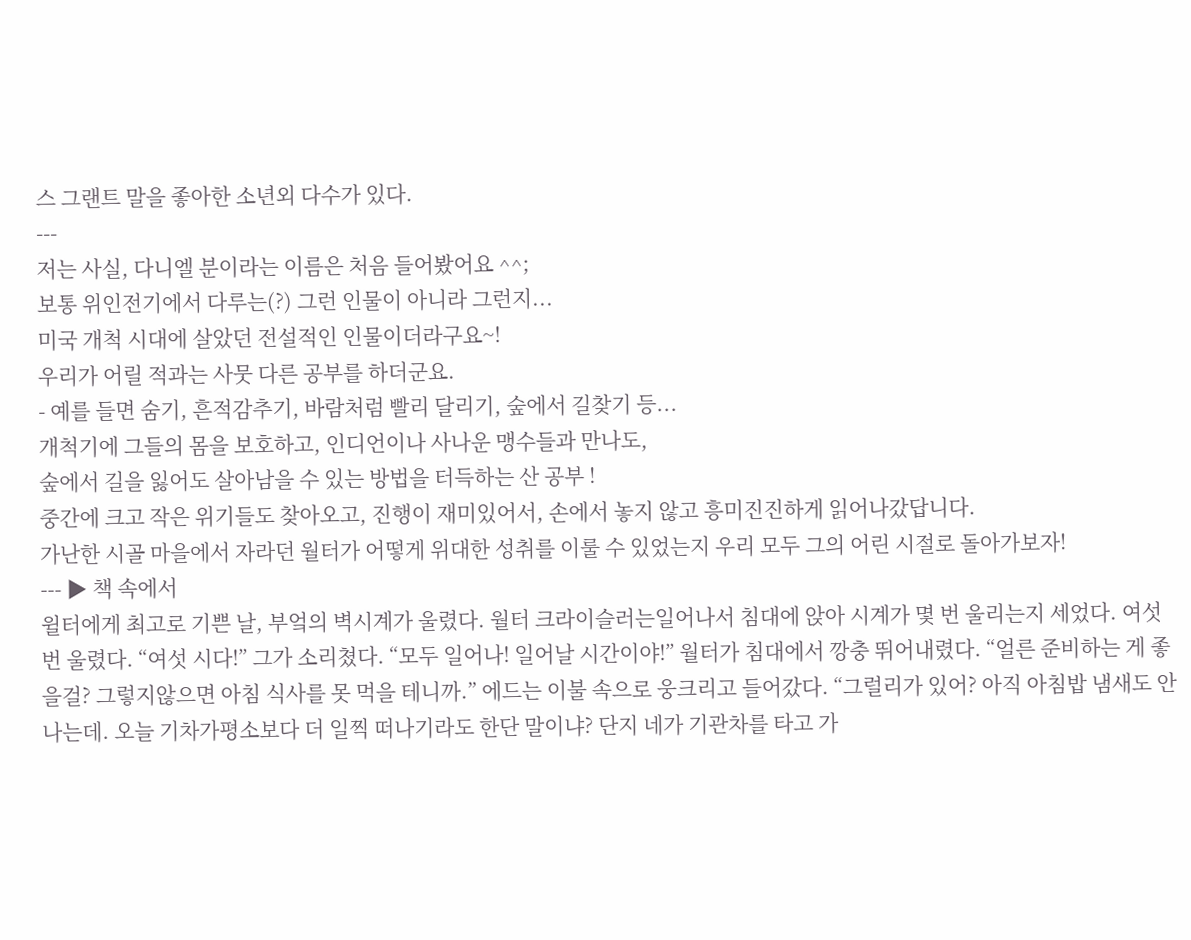스 그랜트 말을 좋아한 소년외 다수가 있다.
---
저는 사실, 다니엘 분이라는 이름은 처음 들어봤어요 ^^;
보통 위인전기에서 다루는(?) 그런 인물이 아니라 그런지...
미국 개척 시대에 살았던 전설적인 인물이더라구요~!
우리가 어릴 적과는 사뭇 다른 공부를 하더군요.
- 예를 들면 숨기, 흔적감추기, 바람처럼 빨리 달리기, 숲에서 길찾기 등...
개척기에 그들의 몸을 보호하고, 인디언이나 사나운 맹수들과 만나도,
숲에서 길을 잃어도 살아남을 수 있는 방법을 터득하는 산 공부 !
중간에 크고 작은 위기들도 찾아오고, 진행이 재미있어서, 손에서 놓지 않고 흥미진진하게 읽어나갔답니다.
가난한 시골 마을에서 자라던 월터가 어떻게 위대한 성취를 이룰 수 있었는지 우리 모두 그의 어린 시절로 돌아가보자!
--- ▶ 책 속에서
윌터에게 최고로 기쁜 날, 부엌의 벽시계가 울렸다. 월터 크라이슬러는일어나서 침대에 앉아 시계가 몇 번 울리는지 세었다. 여섯 번 울렸다. “여섯 시다!” 그가 소리쳤다. “모두 일어나! 일어날 시간이야!” 월터가 침대에서 깡충 뛰어내렸다. “얼른 준비하는 게 좋을걸? 그렇지않으면 아침 식사를 못 먹을 테니까.” 에드는 이불 속으로 웅크리고 들어갔다. “그럴리가 있어? 아직 아침밥 냄새도 안 나는데. 오늘 기차가평소보다 더 일찍 떠나기라도 한단 말이냐? 단지 네가 기관차를 타고 가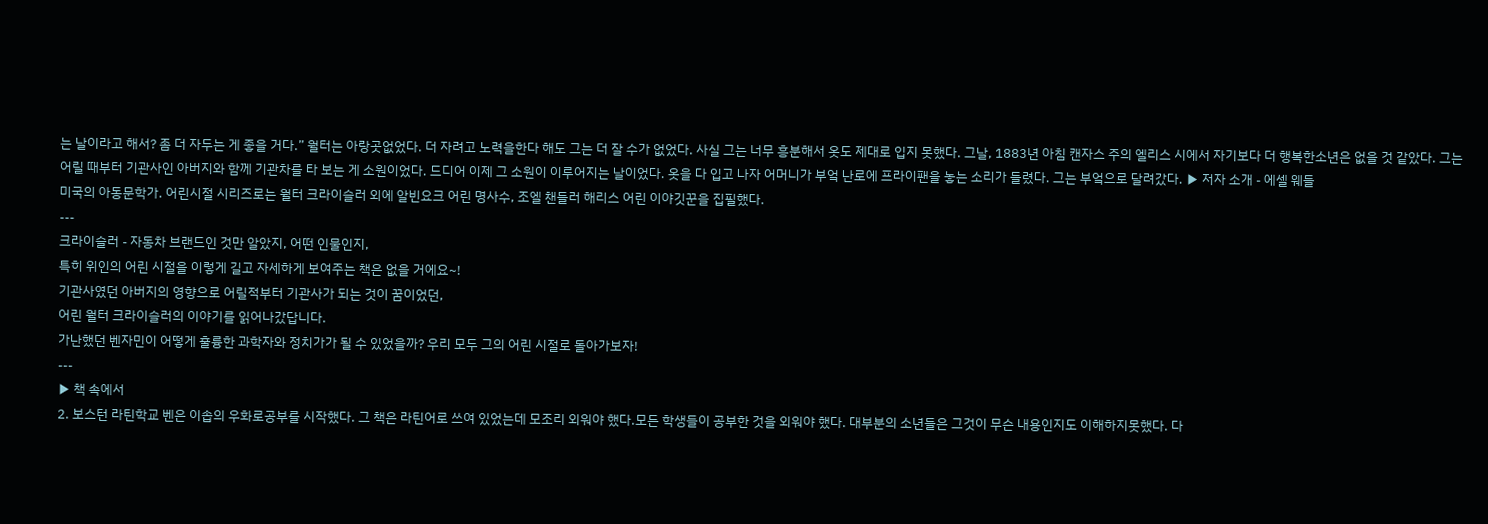는 날이라고 해서? 좀 더 자두는 게 좋을 거다.” 월터는 아랑곳없었다. 더 자려고 노력을한다 해도 그는 더 잘 수가 없었다. 사실 그는 너무 흥분해서 옷도 제대로 입지 못했다. 그날, 1883년 아침 캔자스 주의 엘리스 시에서 자기보다 더 행복한소년은 없을 것 같았다. 그는 어릴 때부터 기관사인 아버지와 함께 기관차를 타 보는 게 소원이었다. 드디어 이제 그 소원이 이루어지는 날이었다. 옷을 다 입고 나자 어머니가 부엌 난로에 프라이팬을 놓는 소리가 들렸다. 그는 부엌으로 달려갔다. ▶ 저자 소개 - 에셀 웨들
미국의 아동문학가. 어린시절 시리즈로는 월터 크라이슬러 외에 알빈요크 어린 명사수, 조엘 챈들러 해리스 어린 이야깃꾼을 집필했다.
---
크라이슬러 - 자동차 브랜드인 것만 알았지, 어떤 인물인지,
특히 위인의 어린 시절을 이렇게 길고 자세하게 보여주는 책은 없을 거에요~!
기관사였던 아버지의 영향으로 어릴적부터 기관사가 되는 것이 꿈이었던,
어린 월터 크라이슬러의 이야기를 읽어나갔답니다.
가난했던 벤자민이 어떻게 훌륭한 과학자와 정치가가 될 수 있었을까? 우리 모두 그의 어린 시절로 돌아가보자!
---
▶ 책 속에서
2. 보스턴 라틴학교 벤은 이솝의 우화로공부를 시작했다. 그 책은 라틴어로 쓰여 있었는데 모조리 외워야 했다.모든 학생들이 공부한 것을 외워야 했다. 대부분의 소년들은 그것이 무슨 내용인지도 이해하지못했다. 다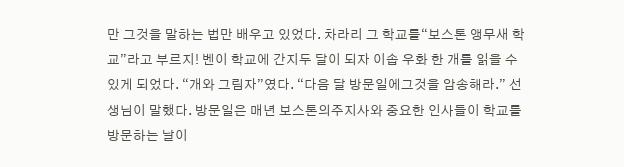만 그것을 말하는 법만 배우고 있었다. 차라리 그 학교를“보스톤 앵무새 학교”라고 부르지! 벤이 학교에 간지두 달이 되자 이솝 우화 한 개를 읽을 수 있게 되었다. “개와 그림자”였다. “다음 달 방문일에그것을 암송해라.” 선생님이 말했다. 방문일은 매년 보스톤의주지사와 중요한 인사들이 학교를 방문하는 날이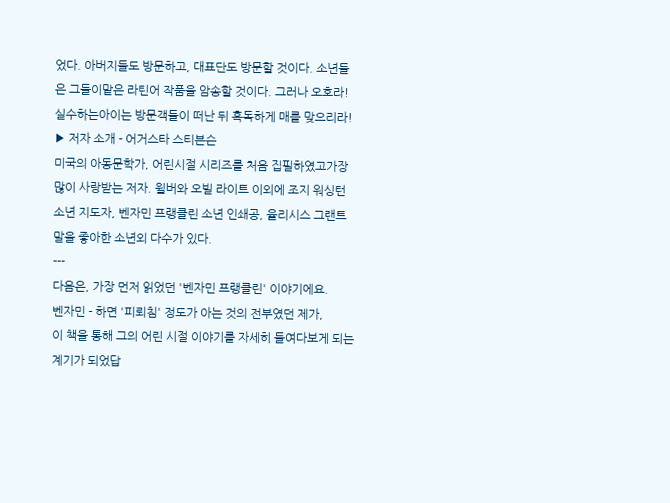었다. 아버지들도 방문하고, 대표단도 방문할 것이다. 소년들은 그들이맡은 라틴어 작품을 암송할 것이다. 그러나 오호라! 실수하는아이는 방문객들이 떠난 뒤 혹독하게 매를 맞으리라!
▶ 저자 소개 - 어거스타 스티븐슨
미국의 아동문학가, 어린시절 시리즈를 처음 집필하였고가장 많이 사랑받는 저자. 윌버와 오빌 라이트 이외에 조지 워싱턴 소년 지도자, 벤자민 프랭클린 소년 인쇄공, 율리시스 그랜트 말을 좋아한 소년외 다수가 있다.
---
다음은, 가장 먼저 읽었던 '벤자민 프랭클린' 이야기에요.
벤자민 - 하면 '피뢰침' 정도가 아는 것의 전부였던 제가,
이 책을 통해 그의 어린 시절 이야기를 자세히 들여다보게 되는 계기가 되었답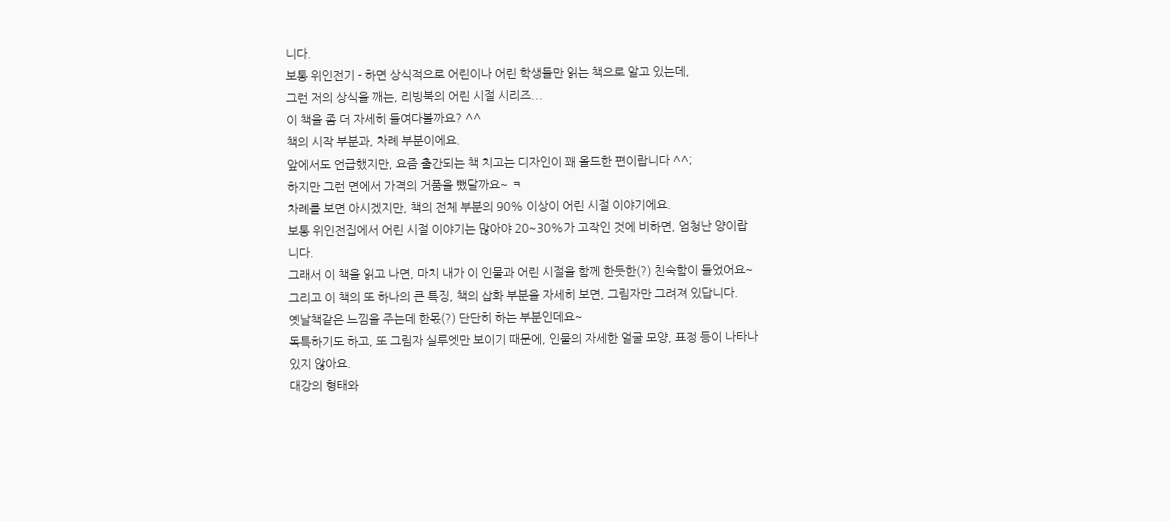니다.
보통 위인전기 - 하면 상식적으로 어린이나 어린 학생들만 읽는 책으로 알고 있는데,
그런 저의 상식을 깨는, 리빙북의 어린 시절 시리즈...
이 책을 좀 더 자세히 들여다볼까요? ^^
책의 시작 부분과, 차례 부분이에요.
앞에서도 언급했지만, 요즘 출간되는 책 치고는 디자인이 꽤 올드한 편이랍니다 ^^;
하지만 그런 면에서 가격의 거품을 뺐달까요~ ㅋ
차례를 보면 아시겠지만, 책의 전체 부분의 90% 이상이 어린 시절 이야기에요.
보통 위인전집에서 어린 시절 이야기는 많아야 20~30%가 고작인 것에 비하면, 엄청난 양이랍니다.
그래서 이 책을 읽고 나면, 마치 내가 이 인물과 어린 시절을 함께 한듯한(?) 친숙함이 들었어요~
그리고 이 책의 또 하나의 큰 특징, 책의 삽화 부분을 자세히 보면, 그림자만 그려져 있답니다.
옛날책같은 느낌을 주는데 한몫(?) 단단히 하는 부분인데요~
독특하기도 하고, 또 그림자 실루엣만 보이기 때문에, 인물의 자세한 얼굴 모양, 표정 등이 나타나있지 않아요.
대강의 형태와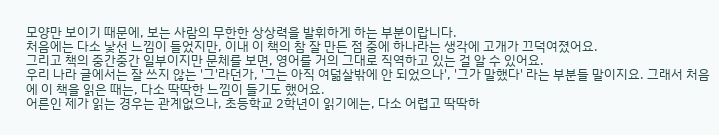모양만 보이기 때문에, 보는 사람의 무한한 상상력을 발휘하게 하는 부분이랍니다.
처음에는 다소 낯선 느낌이 들었지만, 이내 이 책의 참 잘 만든 점 중에 하나라는 생각에 고개가 끄덕여졌어요.
그리고 책의 중간중간 일부이지만 문체를 보면, 영어를 거의 그대로 직역하고 있는 걸 알 수 있어요.
우리 나라 글에서는 잘 쓰지 않는 '그'라던가, '그는 아직 여덞살밖에 안 되었으나', '그가 말했다' 라는 부분들 말이지요. 그래서 처음에 이 책을 읽은 때는, 다소 딱딱한 느낌이 들기도 했어요.
어른인 제가 읽는 경우는 관계없으나, 초등학교 2학년이 읽기에는, 다소 어렵고 딱딱하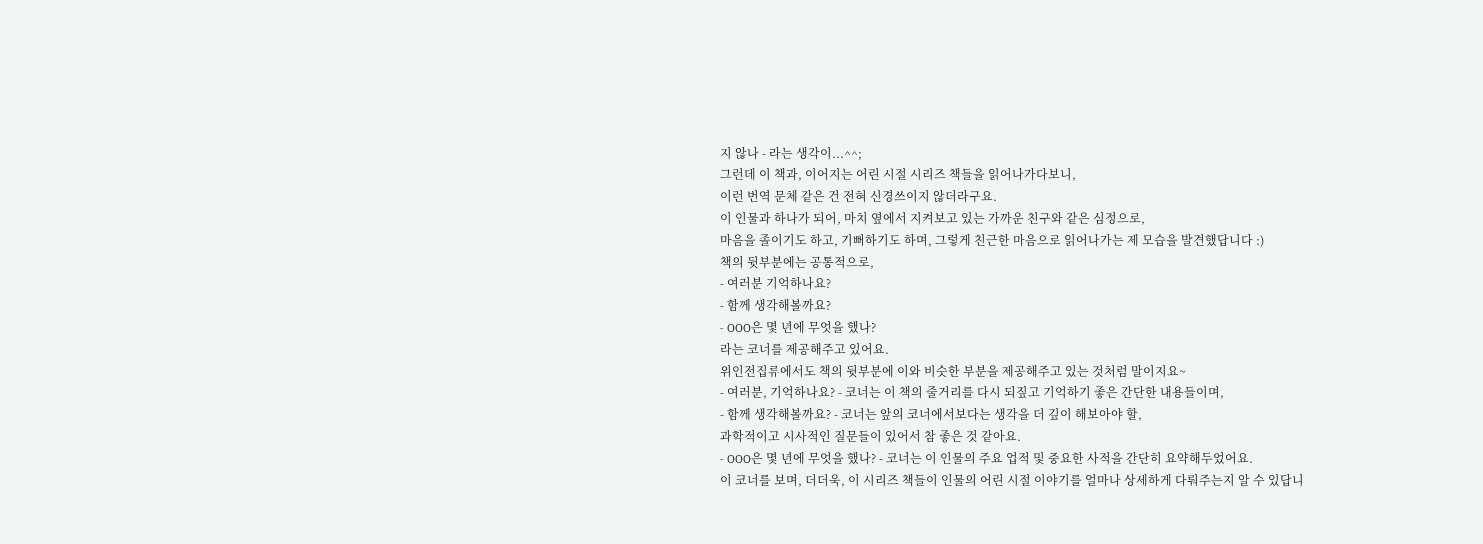지 않나 - 라는 생각이...^^;
그런데 이 책과, 이어지는 어린 시절 시리즈 책들을 읽어나가다보니,
이런 번역 문체 같은 건 전혀 신경쓰이지 않더라구요.
이 인물과 하나가 되어, 마치 옆에서 지켜보고 있는 가까운 친구와 같은 심정으로,
마음을 졸이기도 하고, 기뻐하기도 하며, 그렇게 친근한 마음으로 읽어나가는 제 모습을 발견했답니다 :)
책의 뒷부분에는 공통적으로,
- 여러분 기억하나요?
- 함께 생각해볼까요?
- OOO은 몇 년에 무엇을 했나?
라는 코너를 제공해주고 있어요.
위인전집류에서도 책의 뒷부분에 이와 비슷한 부분을 제공해주고 있는 것처럼 말이지요~
- 여러분, 기억하나요? - 코너는 이 책의 줄거리를 다시 되짚고 기억하기 좋은 간단한 내용들이며,
- 함께 생각해볼까요? - 코너는 앞의 코너에서보다는 생각을 더 깊이 해보아야 할,
과학적이고 시사적인 질문들이 있어서 참 좋은 것 같아요.
- OOO은 몇 년에 무엇을 했나? - 코너는 이 인물의 주요 업적 및 중요한 사적을 간단히 요약해두었어요.
이 코너를 보며, 더더욱, 이 시리즈 책들이 인물의 어린 시절 이야기를 얼마나 상세하게 다뤄주는지 알 수 있답니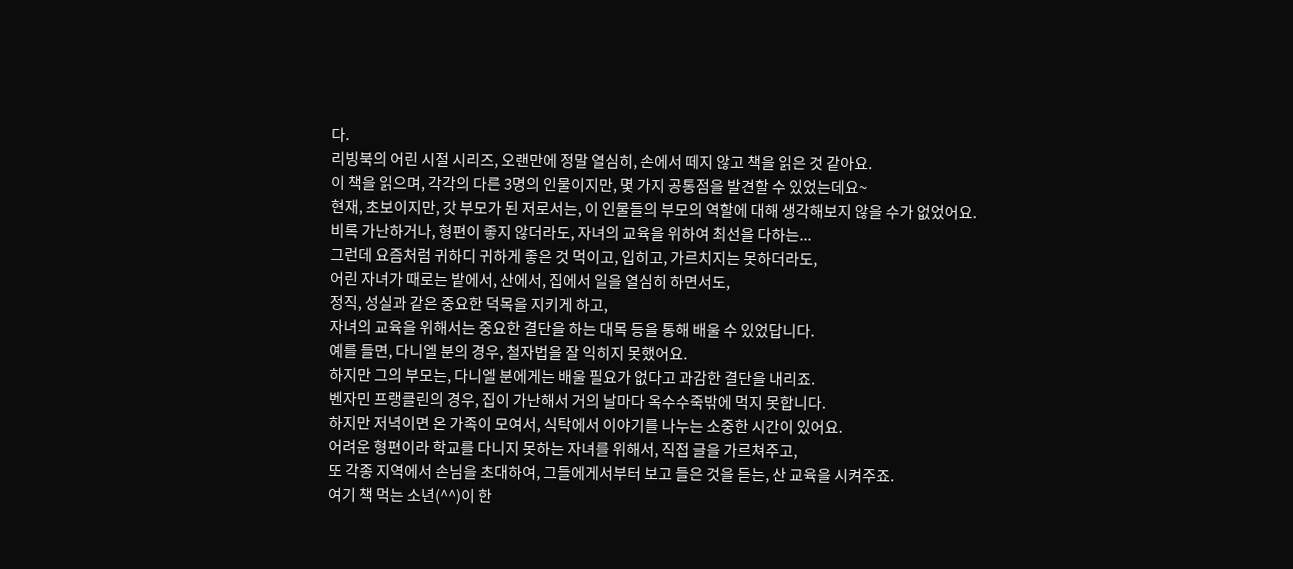다.
리빙북의 어린 시절 시리즈, 오랜만에 정말 열심히, 손에서 떼지 않고 책을 읽은 것 같아요.
이 책을 읽으며, 각각의 다른 3명의 인물이지만, 몇 가지 공통점을 발견할 수 있었는데요~
현재, 초보이지만, 갓 부모가 된 저로서는, 이 인물들의 부모의 역할에 대해 생각해보지 않을 수가 없었어요.
비록 가난하거나, 형편이 좋지 않더라도, 자녀의 교육을 위하여 최선을 다하는...
그런데 요즘처럼 귀하디 귀하게 좋은 것 먹이고, 입히고, 가르치지는 못하더라도,
어린 자녀가 때로는 밭에서, 산에서, 집에서 일을 열심히 하면서도,
정직, 성실과 같은 중요한 덕목을 지키게 하고,
자녀의 교육을 위해서는 중요한 결단을 하는 대목 등을 통해 배울 수 있었답니다.
예를 들면, 다니엘 분의 경우, 철자법을 잘 익히지 못했어요.
하지만 그의 부모는, 다니엘 분에게는 배울 필요가 없다고 과감한 결단을 내리죠.
벤자민 프랭클린의 경우, 집이 가난해서 거의 날마다 옥수수죽밖에 먹지 못합니다.
하지만 저녁이면 온 가족이 모여서, 식탁에서 이야기를 나누는 소중한 시간이 있어요.
어려운 형편이라 학교를 다니지 못하는 자녀를 위해서, 직접 글을 가르쳐주고,
또 각종 지역에서 손님을 초대하여, 그들에게서부터 보고 들은 것을 듣는, 산 교육을 시켜주죠.
여기 책 먹는 소년(^^)이 한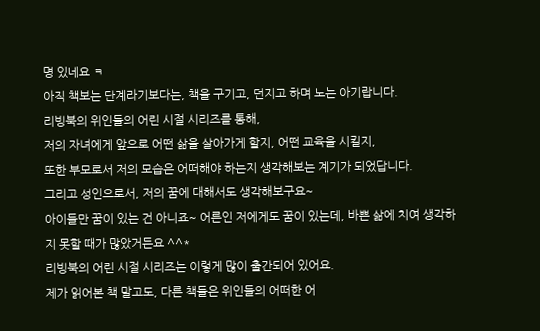명 있네요 ㅋ
아직 책보는 단계라기보다는, 책을 구기고, 던지고 하며 노는 아기랍니다.
리빙북의 위인들의 어린 시절 시리즈를 통해,
저의 자녀에게 앞으로 어떤 삶을 살아가게 할지, 어떤 교육을 시킬지,
또한 부모로서 저의 모습은 어떠해야 하는지 생각해보는 계기가 되었답니다.
그리고 성인으로서, 저의 꿈에 대해서도 생각해보구요~
아이들만 꿈이 있는 건 아니죠~ 어른인 저에게도 꿈이 있는데, 바쁜 삶에 치여 생각하지 못할 때가 많았거든요 ^^*
리빙북의 어린 시절 시리즈는 이렇게 많이 출간되어 있어요.
제가 읽어본 책 말고도, 다른 책들은 위인들의 어떠한 어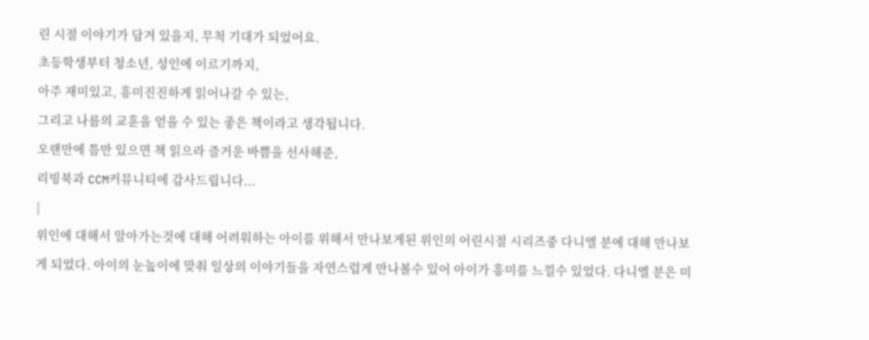린 시절 이야기가 담겨 있을지, 무척 기대가 되었어요.
초등학생부터 청소년, 성인에 이르기까지,
아주 재미있고, 흥미진진하게 읽어나갈 수 있는,
그리고 나름의 교훈을 얻을 수 있는 좋은 책이라고 생각됩니다.
오랜만에 틈만 있으면 책 읽으라 즐거운 바쁨을 선사해준,
리빙북과 CCM커뮤니티에 감사드립니다...
|
위인에 대해서 알아가는것에 대해 어려워하는 아이를 위해서 만나보게된 위인의 어린시절 시리즈중 다니엘 분에 대해 만나보게 되었다. 아이의 눈높이에 맞춰 일상의 이야기들을 자연스럽게 만나볼수 있어 아이가 흥미를 느낄수 있었다. 다니엘 분은 미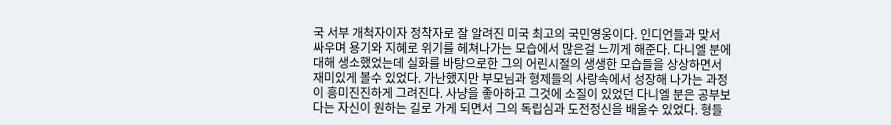국 서부 개척자이자 정착자로 잘 알려진 미국 최고의 국민영웅이다. 인디언들과 맞서 싸우며 용기와 지혜로 위기를 헤쳐나가는 모습에서 많은걸 느끼게 해준다. 다니엘 분에 대해 생소했었는데 실화를 바탕으로한 그의 어린시절의 생생한 모습들을 상상하면서 재미있게 볼수 있었다. 가난했지만 부모님과 형제들의 사랑속에서 성장해 나가는 과정이 흥미진진하게 그려진다. 사냥을 좋아하고 그것에 소질이 있었던 다니엘 분은 공부보다는 자신이 원하는 길로 가게 되면서 그의 독립심과 도전정신을 배울수 있었다. 형들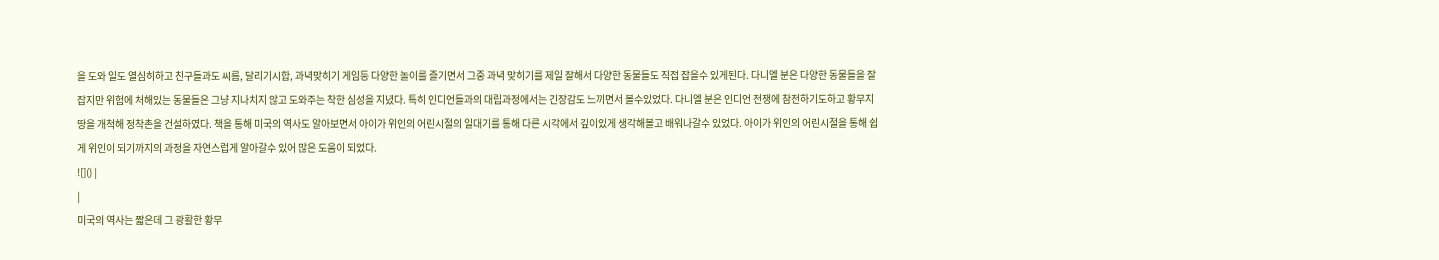을 도와 일도 열심히하고 친구들과도 씨름, 달리기시합, 과녁맞히기 게임등 다양한 놀이를 즐기면서 그중 과녁 맞히기를 제일 잘해서 다양한 동물들도 직접 잡을수 있게된다. 다니엘 분은 다양한 동물들을 잘 잡지만 위험에 처해있는 동물들은 그냥 지나치지 않고 도와주는 착한 심성을 지녔다. 특히 인디언들과의 대립과정에서는 긴장감도 느끼면서 볼수있었다. 다니엘 분은 인디언 전쟁에 참전하기도하고 황무지 땅을 개척해 정착촌을 건설하였다. 책을 통해 미국의 역사도 알아보면서 아이가 위인의 어린시절의 일대기를 통해 다른 시각에서 깊이있게 생각해볼고 배워나갈수 있었다. 아이가 위인의 어린시절을 통해 쉽게 위인이 되기까지의 과정을 자연스럽게 알아갈수 있어 많은 도움이 되었다.
![]() |
|
미국의 역사는 짧은데 그 광활한 황무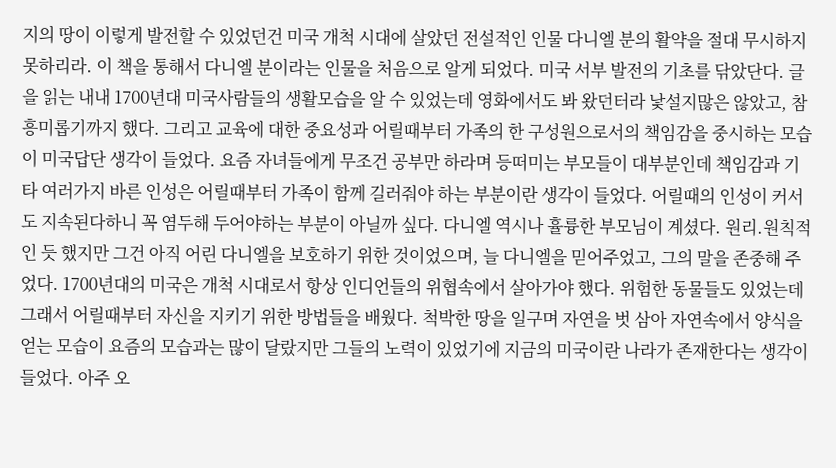지의 땅이 이렇게 발전할 수 있었던건 미국 개척 시대에 살았던 전설적인 인물 다니엘 분의 활약을 절대 무시하지 못하리라. 이 책을 통해서 다니엘 분이라는 인물을 처음으로 알게 되었다. 미국 서부 발전의 기초를 닦았단다. 글을 읽는 내내 1700년대 미국사람들의 생활모습을 알 수 있었는데 영화에서도 봐 왔던터라 낯설지많은 않았고, 참 흥미롭기까지 했다. 그리고 교육에 대한 중요성과 어릴때부터 가족의 한 구성원으로서의 책임감을 중시하는 모습이 미국답단 생각이 들었다. 요즘 자녀들에게 무조건 공부만 하라며 등떠미는 부모들이 대부분인데 책임감과 기타 여러가지 바른 인성은 어릴때부터 가족이 함께 길러줘야 하는 부분이란 생각이 들었다. 어릴때의 인성이 커서도 지속된다하니 꼭 염두해 두어야하는 부분이 아닐까 싶다. 다니엘 역시나 휼륭한 부모님이 계셨다. 원리.원칙적인 듯 했지만 그건 아직 어린 다니엘을 보호하기 위한 것이었으며, 늘 다니엘을 믿어주었고, 그의 말을 존중해 주었다. 1700년대의 미국은 개척 시대로서 항상 인디언들의 위협속에서 살아가야 했다. 위험한 동물들도 있었는데 그래서 어릴때부터 자신을 지키기 위한 방법들을 배웠다. 척박한 땅을 일구며 자연을 벗 삼아 자연속에서 양식을 얻는 모습이 요즘의 모습과는 많이 달랐지만 그들의 노력이 있었기에 지금의 미국이란 나라가 존재한다는 생각이 들었다. 아주 오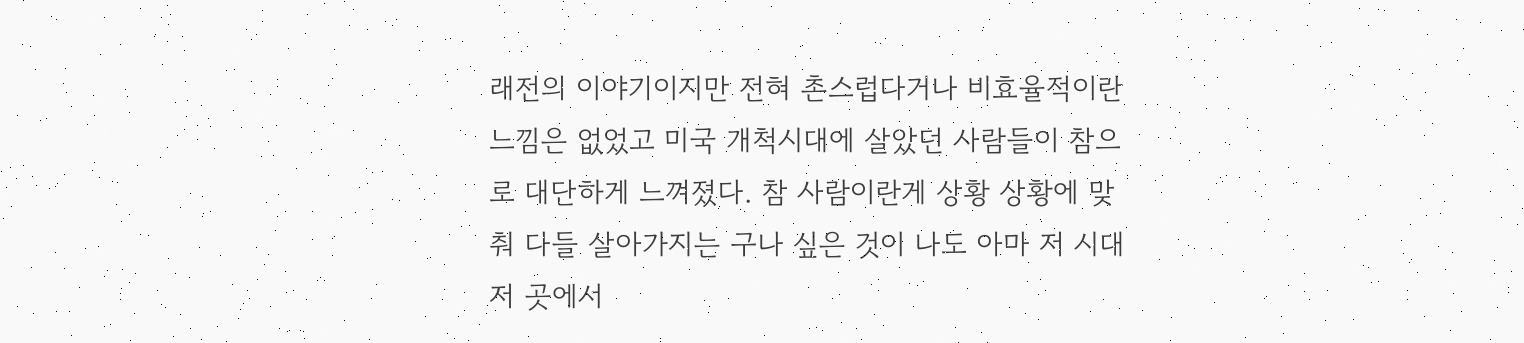래전의 이야기이지만 전혀 촌스럽다거나 비효율적이란 느낌은 없었고 미국 개척시대에 살았던 사람들이 참으로 대단하게 느껴졌다. 참 사람이란게 상황 상황에 맞춰 다들 살아가지는 구나 싶은 것이 나도 아마 저 시대 저 곳에서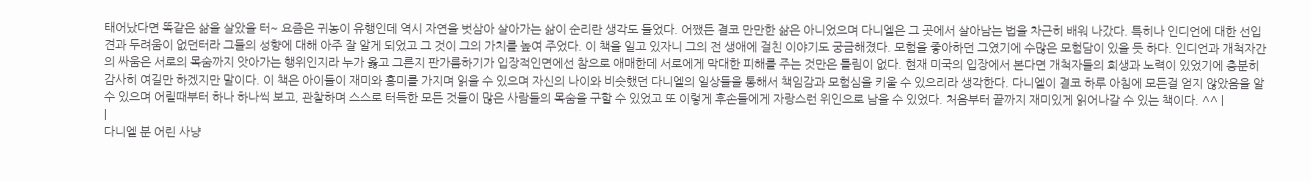태어났다면 똑같은 삶을 살았을 터~ 요즘은 귀농이 유행인데 역시 자연을 벗삼아 살아가는 삶이 순리란 생각도 들었다. 어쨌든 결코 만만한 삶은 아니었으며 다니엘은 그 곳에서 살아남는 법을 차근히 배워 나갔다. 특히나 인디언에 대한 선입견과 두려움이 없던터라 그들의 성향에 대해 아주 잘 알게 되었고 그 것이 그의 가치를 높여 주었다. 이 책을 일고 있자니 그의 전 생애에 걸친 이야기도 궁금해졌다. 모험을 좋아하던 그였기에 수많은 모험담이 있을 듯 하다. 인디언과 개척자간의 싸움은 서로의 목숨까지 앗아가는 행위인지라 누가 옳고 그른지 판가름하기가 입장적인면에선 참으로 애매한데 서로에게 막대한 피해를 주는 것만은 틀림이 없다. 현재 미국의 입장에서 본다면 개척자들의 희생과 노력이 있었기에 충분히 감사히 여길만 하겠지만 말이다. 이 책은 아이들이 재미와 흥미를 가지며 읽을 수 있으며 자신의 나이와 비슷했던 다니엘의 일상들을 통해서 책임감과 모험심을 키울 수 있으리라 생각한다. 다니엘이 결코 하루 아침에 모든걸 얻지 않았음을 알 수 있으며 어릴때부터 하나 하나씩 보고, 관찰하며 스스로 터득한 모든 것들이 많은 사람들의 목숨을 구할 수 있었고 또 이렇게 후손들에게 자랑스런 위인으로 남을 수 있었다. 처음부터 끝까지 재미있게 읽어나갈 수 있는 책이다. ^^ |
|
다니엘 분 어린 사냥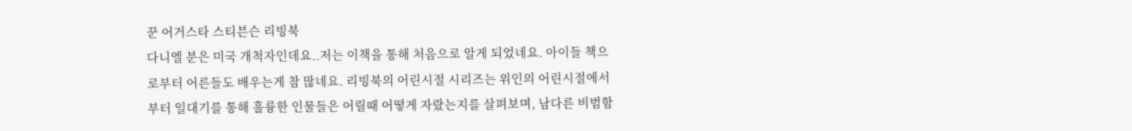꾼 어거스타 스티븐슨 리빙북
다니엘 분은 미국 개척자인데요..저는 이책을 통해 처음으로 알게 되었네요. 아이들 책으로부터 어른들도 배우는게 참 많네요. 리빙북의 어린시절 시리즈는 위인의 어린시절에서부터 일대기를 통해 훌륭한 인물들은 어릴때 어떻게 자랐는지를 살펴보며, 남다른 비범함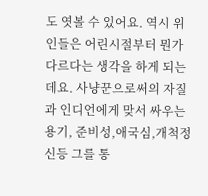도 엿볼 수 있어요. 역시 위인들은 어린시절부터 뭔가 다르다는 생각을 하게 되는데요. 사냥꾼으로써의 자질과 인디언에게 맞서 싸우는 용기, 준비성,애국심,개척정신등 그를 통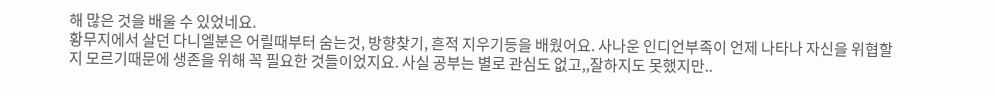해 많은 것을 배울 수 있었네요.
황무지에서 살던 다니엘분은 어릴때부터 숨는것, 방향찾기, 흔적 지우기등을 배웠어요. 사나운 인디언부족이 언제 나타나 자신을 위협할지 모르기때문에 생존을 위해 꼭 필요한 것들이었지요. 사실 공부는 별로 관심도 없고,,잘하지도 못했지만..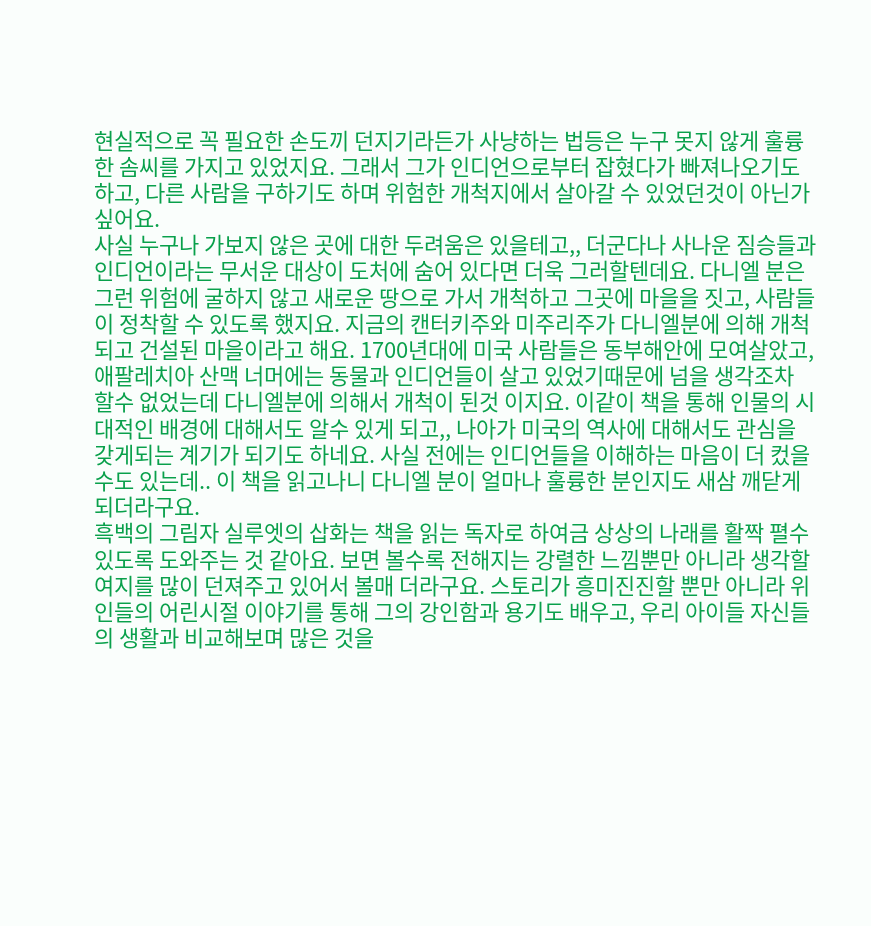현실적으로 꼭 필요한 손도끼 던지기라든가 사냥하는 법등은 누구 못지 않게 훌륭한 솜씨를 가지고 있었지요. 그래서 그가 인디언으로부터 잡혔다가 빠져나오기도 하고, 다른 사람을 구하기도 하며 위험한 개척지에서 살아갈 수 있었던것이 아닌가 싶어요.
사실 누구나 가보지 않은 곳에 대한 두려움은 있을테고,, 더군다나 사나운 짐승들과 인디언이라는 무서운 대상이 도처에 숨어 있다면 더욱 그러할텐데요. 다니엘 분은 그런 위험에 굴하지 않고 새로운 땅으로 가서 개척하고 그곳에 마을을 짓고, 사람들이 정착할 수 있도록 했지요. 지금의 캔터키주와 미주리주가 다니엘분에 의해 개척되고 건설된 마을이라고 해요. 1700년대에 미국 사람들은 동부해안에 모여살았고, 애팔레치아 산맥 너머에는 동물과 인디언들이 살고 있었기때문에 넘을 생각조차 할수 없었는데 다니엘분에 의해서 개척이 된것 이지요. 이같이 책을 통해 인물의 시대적인 배경에 대해서도 알수 있게 되고,, 나아가 미국의 역사에 대해서도 관심을 갖게되는 계기가 되기도 하네요. 사실 전에는 인디언들을 이해하는 마음이 더 컸을 수도 있는데.. 이 책을 읽고나니 다니엘 분이 얼마나 훌륭한 분인지도 새삼 깨닫게 되더라구요.
흑백의 그림자 실루엣의 삽화는 책을 읽는 독자로 하여금 상상의 나래를 활짝 펼수 있도록 도와주는 것 같아요. 보면 볼수록 전해지는 강렬한 느낌뿐만 아니라 생각할 여지를 많이 던져주고 있어서 볼매 더라구요. 스토리가 흥미진진할 뿐만 아니라 위인들의 어린시절 이야기를 통해 그의 강인함과 용기도 배우고, 우리 아이들 자신들의 생활과 비교해보며 많은 것을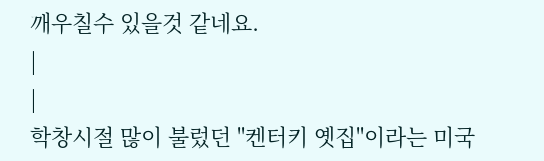깨우칠수 있을것 같네요.
|
|
학창시절 많이 불렀던 "켄터키 옛집"이라는 미국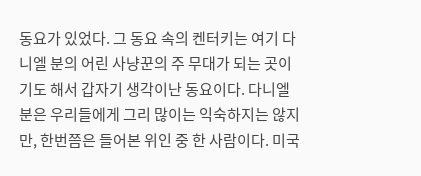동요가 있었다. 그 동요 속의 켄터키는 여기 다니엘 분의 어린 사냥꾼의 주 무대가 되는 곳이기도 해서 갑자기 생각이난 동요이다. 다니엘 분은 우리들에게 그리 많이는 익숙하지는 않지만, 한번쯤은 들어본 위인 중 한 사람이다. 미국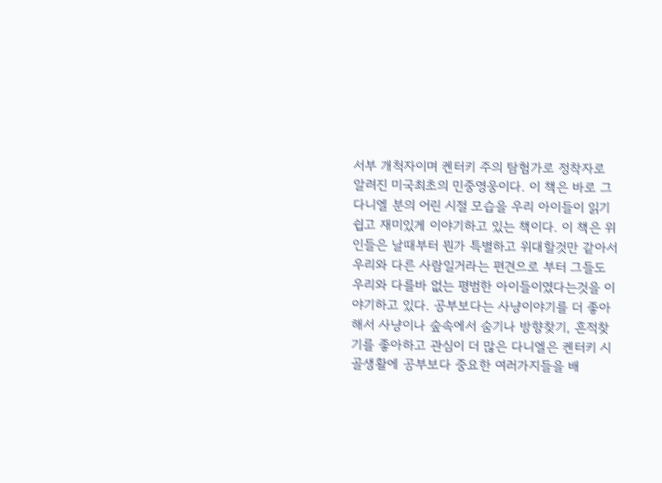서부 개척자이며 켄터키 주의 탐험가로 정착자로 알려진 미국최초의 민중영웅이다. 이 책은 바로 그 다니엘 분의 어린 시절 모습을 우리 아이들이 읽기 쉽고 재미있게 이야기하고 있는 책이다. 이 책은 위인들은 날때부터 뭔가 특별하고 위대할것만 같아서 우리와 다른 사람일거라는 편견으로 부터 그들도 우리와 다를바 없는 평범한 아이들이였다는것을 이야기하고 있다. 공부보다는 사냥이야기를 더 좋아해서 사냥이나 숲속에서 숨기나 방향찾기, 흔적찾기를 좋아하고 관심이 더 많은 다니엘은 켄터키 시골생활에 공부보다 중요한 여러가지들을 배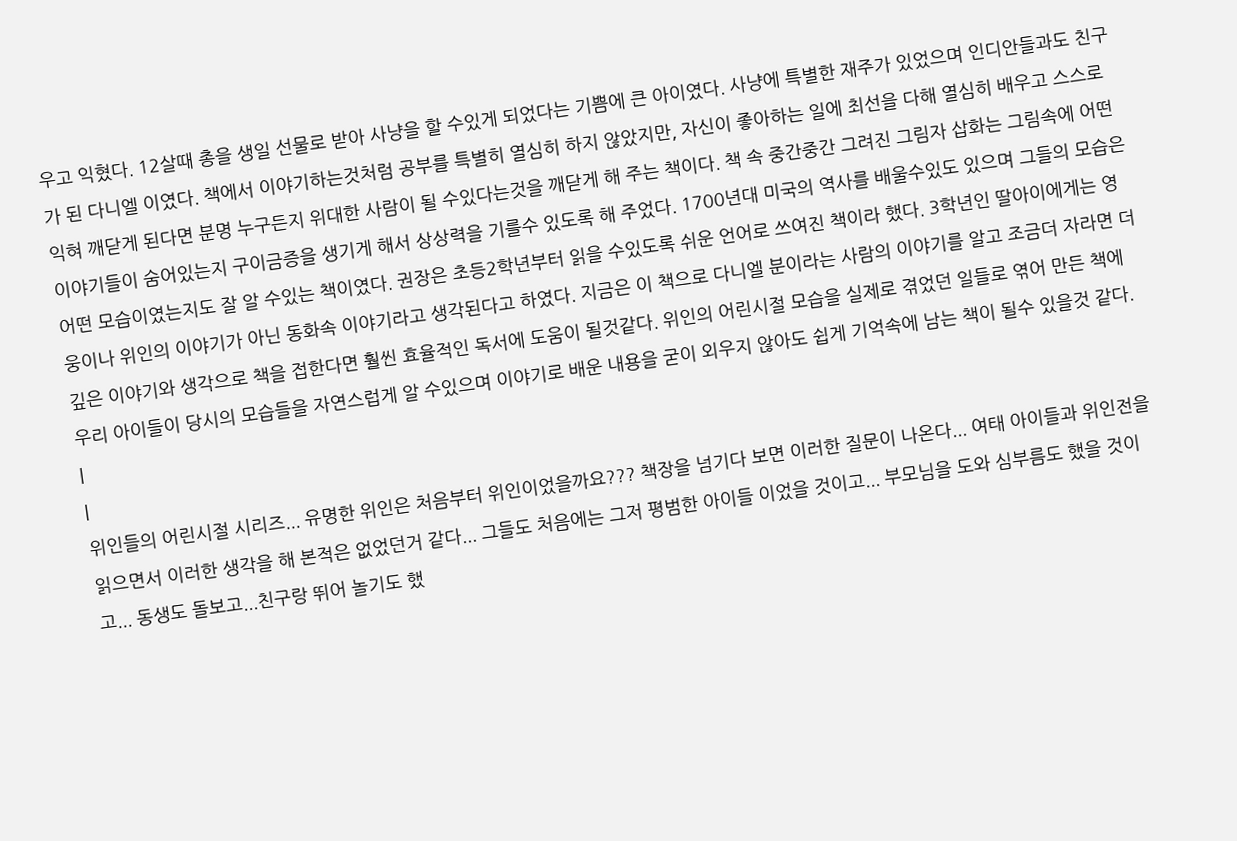우고 익혔다. 12살때 총을 생일 선물로 받아 사냥을 할 수있게 되었다는 기쁨에 큰 아이였다. 사냥에 특별한 재주가 있었으며 인디안들과도 친구가 된 다니엘 이였다. 책에서 이야기하는것처럼 공부를 특별히 열심히 하지 않았지만, 자신이 좋아하는 일에 최선을 다해 열심히 배우고 스스로 익혀 깨닫게 된다면 분명 누구든지 위대한 사람이 될 수있다는것을 깨닫게 해 주는 책이다. 책 속 중간중간 그려진 그림자 삽화는 그림속에 어떤이야기들이 숨어있는지 구이금증을 생기게 해서 상상력을 기를수 있도록 해 주었다. 1700년대 미국의 역사를 배울수있도 있으며 그들의 모습은 어떤 모습이였는지도 잘 알 수있는 책이였다. 권장은 초등2학년부터 읽을 수있도록 쉬운 언어로 쓰여진 책이라 했다. 3학년인 딸아이에게는 영웅이나 위인의 이야기가 아닌 동화속 이야기라고 생각된다고 하였다. 지금은 이 책으로 다니엘 분이라는 사람의 이야기를 알고 조금더 자라면 더 깊은 이야기와 생각으로 책을 접한다면 훨씬 효율적인 독서에 도움이 될것같다. 위인의 어린시절 모습을 실제로 겪었던 일들로 엮어 만든 책에 우리 아이들이 당시의 모습들을 자연스럽게 알 수있으며 이야기로 배운 내용을 굳이 외우지 않아도 쉽게 기억속에 남는 책이 될수 있을것 같다.
|
|
위인들의 어린시절 시리즈... 유명한 위인은 처음부터 위인이었을까요??? 책장을 넘기다 보면 이러한 질문이 나온다... 여태 아이들과 위인전을 읽으면서 이러한 생각을 해 본적은 없었던거 같다... 그들도 처음에는 그저 평범한 아이들 이었을 것이고... 부모님을 도와 심부름도 했을 것이고... 동생도 돌보고...친구랑 뛰어 놀기도 했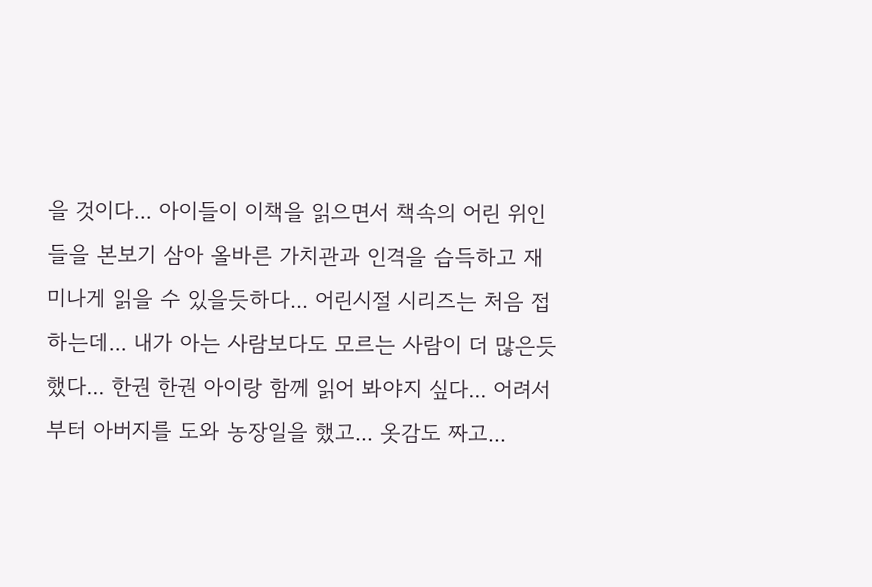을 것이다... 아이들이 이책을 읽으면서 책속의 어린 위인들을 본보기 삼아 올바른 가치관과 인격을 습득하고 재미나게 읽을 수 있을듯하다... 어린시절 시리즈는 처음 접하는데... 내가 아는 사람보다도 모르는 사람이 더 많은듯했다... 한권 한권 아이랑 함께 읽어 봐야지 싶다... 어려서부터 아버지를 도와 농장일을 했고... 옷감도 짜고...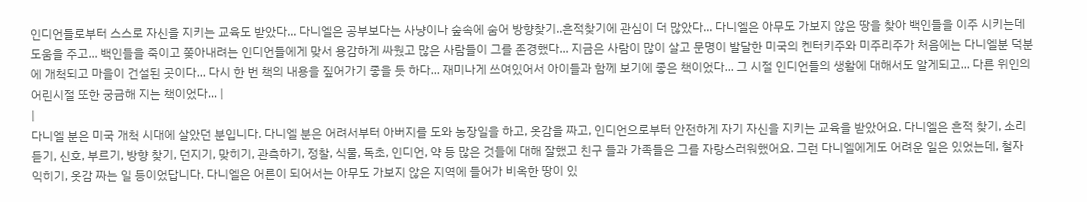인디언들로부터 스스로 자신을 지키는 교육도 받았다... 다니엘은 공부보다는 사냥이나 숲속에 숨어 방향찾기..흔적찾기에 관심이 더 많았다... 다니엘은 아무도 가보지 않은 땅을 찾아 백인들을 이주 시키는데 도움을 주고... 백인들을 죽이고 쫒아내려는 인디언들에게 맞서 용감하게 싸웠고 많은 사람들이 그를 존경했다... 지금은 사람이 많이 살고 문명이 발달한 미국의 켄터키주와 미주리주가 처음에는 다니엘분 덕분에 개척되고 마을이 건설된 곳이다... 다시 한 번 책의 내용을 짚어가기 좋을 듯 하다... 재미나게 쓰여있어서 아이들과 함께 보기에 좋은 책이었다... 그 시절 인디언들의 생활에 대해서도 알게되고... 다른 위인의 어린시절 또한 궁금해 지는 책이었다... |
|
다니엘 분은 미국 개척 시대에 살았던 분입니다. 다니엘 분은 어려서부터 아버지를 도와 농장일을 하고, 옷감을 짜고, 인디언으로부터 안전하게 자기 자신을 지키는 교육을 받았어요. 다니엘은 흔적 찾기, 소리 듣기, 신호, 부르기, 방향 찾기, 던지기, 맞히기, 관측하기, 정찰, 식물, 독초, 인디언, 약 등 많은 것들에 대해 잘했고 친구 들과 가족들은 그를 자랑스러워했어요. 그런 다니엘에게도 어려운 일은 있었는데, 철자 익히기, 옷감 짜는 일 등이었답니다. 다니엘은 어른이 되어서는 아무도 가보지 않은 지역에 들어가 비옥한 땅이 있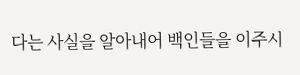다는 사실을 알아내어 백인들을 이주시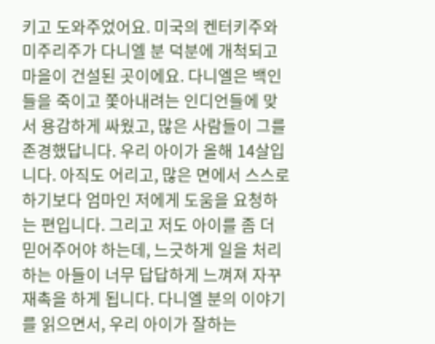키고 도와주었어요. 미국의 켄터키주와 미주리주가 다니엘 분 덕분에 개척되고 마을이 건설된 곳이에요. 다니엘은 백인들을 죽이고 쫓아내려는 인디언들에 맞서 용감하게 싸웠고, 많은 사람들이 그를 존경했답니다. 우리 아이가 올해 14살입니다. 아직도 어리고, 많은 면에서 스스로 하기보다 엄마인 저에게 도움을 요청하는 편입니다. 그리고 저도 아이를 좀 더 믿어주어야 하는데, 느긋하게 일을 처리하는 아들이 너무 답답하게 느껴져 자꾸 재촉을 하게 됩니다. 다니엘 분의 이야기를 읽으면서, 우리 아이가 잘하는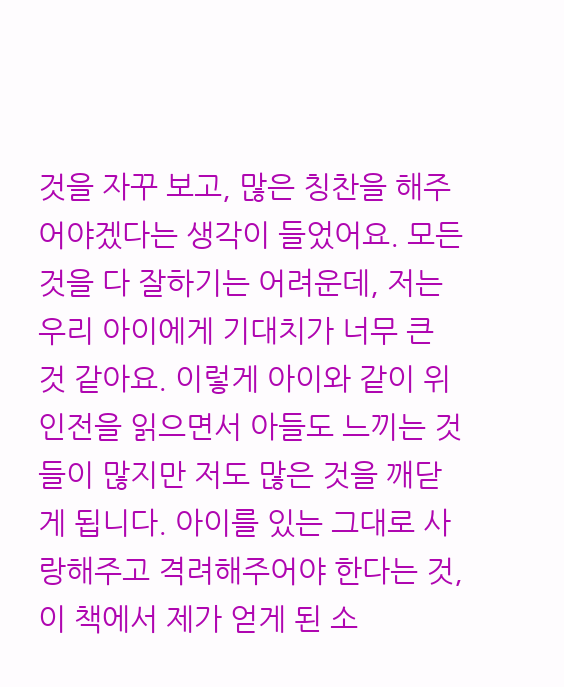것을 자꾸 보고, 많은 칭찬을 해주어야겠다는 생각이 들었어요. 모든 것을 다 잘하기는 어려운데, 저는 우리 아이에게 기대치가 너무 큰 것 같아요. 이렇게 아이와 같이 위인전을 읽으면서 아들도 느끼는 것들이 많지만 저도 많은 것을 깨닫게 됩니다. 아이를 있는 그대로 사랑해주고 격려해주어야 한다는 것, 이 책에서 제가 얻게 된 소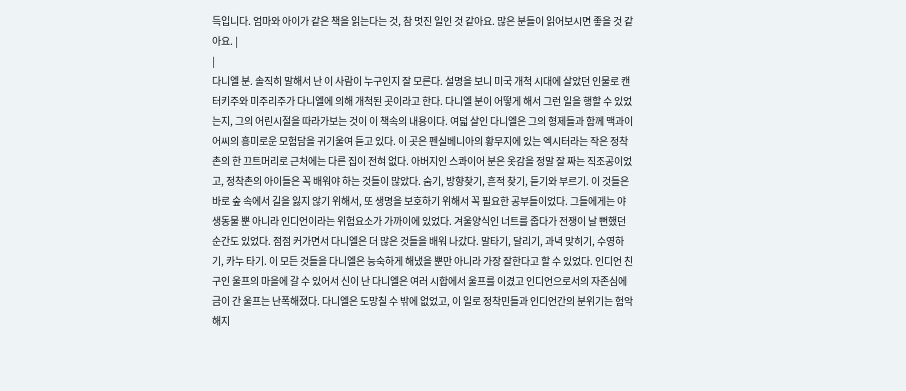득입니다. 엄마와 아이가 같은 책을 읽는다는 것, 참 멋진 일인 것 같아요. 많은 분들이 읽어보시면 좋을 것 같아요. |
|
다니엘 분. 솔직히 말해서 난 이 사람이 누구인지 잘 모른다. 설명을 보니 미국 개척 시대에 살았던 인물로 캔터키주와 미주리주가 다니엘에 의해 개척된 곳이라고 한다. 다니엘 분이 어떻게 해서 그런 일을 행할 수 있었는지, 그의 어린시절을 따라가보는 것이 이 책속의 내용이다. 여덟 살인 다니엘은 그의 형제들과 함께 맥과이어씨의 흥미로운 모험담을 귀기울여 듣고 있다. 이 곳은 펜실베니아의 황무지에 있는 엑시터라는 작은 정착촌의 한 끄트머리로 근처에는 다른 집이 전혀 없다. 아버지인 스콰이어 분은 옷감을 정말 잘 짜는 직조공이었고, 정착촌의 아이들은 꼭 배워야 하는 것들이 많았다. 숨기, 방향찾기, 흔적 찾기, 듣기와 부르기. 이 것들은 바로 숲 속에서 길을 잃지 않기 위해서, 또 생명을 보호하기 위해서 꼭 필요한 공부들이었다. 그들에게는 야생동물 뿐 아니라 인디언이라는 위험요소가 가까이에 있었다. 겨울양식인 너트를 줍다가 전쟁이 날 뻔했던 순간도 있었다. 점점 커가면서 다니엘은 더 많은 것들을 배워 나갔다. 말타기, 달리기, 과녁 맞히기, 수영하기, 카누 타기. 이 모든 것들을 다니엘은 능숙하게 해냈을 뿐만 아니라 가장 잘한다고 할 수 있었다. 인디언 친구인 울프의 마을에 갈 수 있어서 신이 난 다니엘은 여러 시합에서 울프를 이겼고 인디언으로서의 자존심에 금이 간 울프는 난폭해졌다. 다니엘은 도망칠 수 밖에 없었고, 이 일로 정착민들과 인디언간의 분위기는 험악해지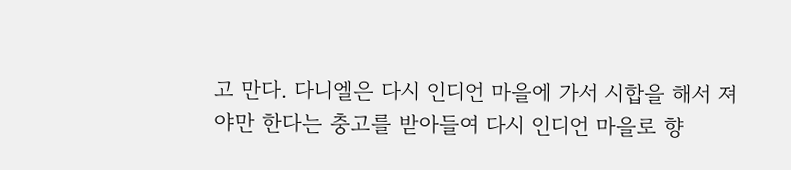고 만다. 다니엘은 다시 인디언 마을에 가서 시합을 해서 져야만 한다는 충고를 받아들여 다시 인디언 마을로 향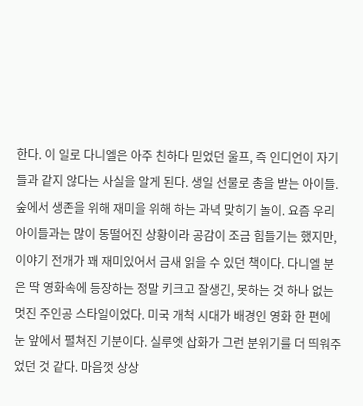한다. 이 일로 다니엘은 아주 친하다 믿었던 울프, 즉 인디언이 자기들과 같지 않다는 사실을 알게 된다. 생일 선물로 총을 받는 아이들. 숲에서 생존을 위해 재미을 위해 하는 과녁 맞히기 놀이. 요즘 우리 아이들과는 많이 동떨어진 상황이라 공감이 조금 힘들기는 했지만, 이야기 전개가 꽤 재미있어서 금새 읽을 수 있던 책이다. 다니엘 분은 딱 영화속에 등장하는 정말 키크고 잘생긴, 못하는 것 하나 없는 멋진 주인공 스타일이었다. 미국 개척 시대가 배경인 영화 한 편에 눈 앞에서 펼쳐진 기분이다. 실루엣 삽화가 그런 분위기를 더 띄워주었던 것 같다. 마음껏 상상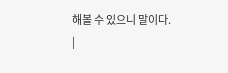해볼 수 있으니 말이다.
|